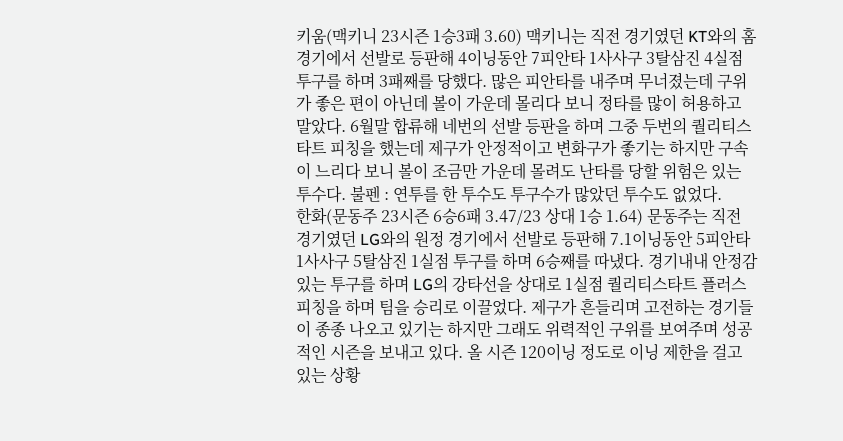키움(맥키니 23시즌 1승3패 3.60) 맥키니는 직전 경기였던 KT와의 홈 경기에서 선발로 등판해 4이닝동안 7피안타 1사사구 3탈삼진 4실점 투구를 하며 3패째를 당했다. 많은 피안타를 내주며 무너졌는데 구위가 좋은 편이 아닌데 볼이 가운데 몰리다 보니 정타를 많이 허용하고 말았다. 6월말 합류해 네번의 선발 등판을 하며 그중 두번의 퀄리티스타트 피칭을 했는데 제구가 안정적이고 변화구가 좋기는 하지만 구속이 느리다 보니 볼이 조금만 가운데 몰려도 난타를 당할 위험은 있는 투수다. 불펜 : 연투를 한 투수도 투구수가 많았던 투수도 없었다.
한화(문동주 23시즌 6승6패 3.47/23 상대 1승 1.64) 문동주는 직전 경기였던 LG와의 원정 경기에서 선발로 등판해 7.1이닝동안 5피안타 1사사구 5탈삼진 1실점 투구를 하며 6승째를 따냈다. 경기내내 안정감 있는 투구를 하며 LG의 강타선을 상대로 1실점 퀄리티스타트 플러스 피칭을 하며 팀을 승리로 이끌었다. 제구가 흔들리며 고전하는 경기들이 종종 나오고 있기는 하지만 그래도 위력적인 구위를 보여주며 성공적인 시즌을 보내고 있다. 올 시즌 120이닝 정도로 이닝 제한을 걸고 있는 상황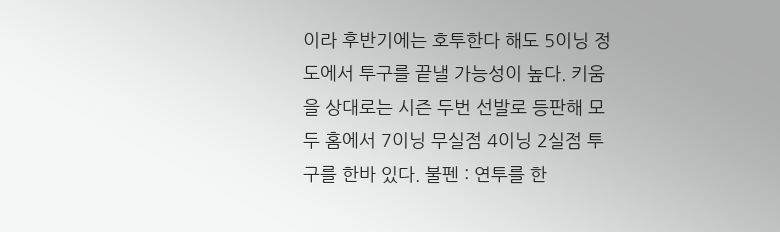이라 후반기에는 호투한다 해도 5이닝 정도에서 투구를 끝낼 가능성이 높다. 키움을 상대로는 시즌 두번 선발로 등판해 모두 홈에서 7이닝 무실점 4이닝 2실점 투구를 한바 있다. 불펜 : 연투를 한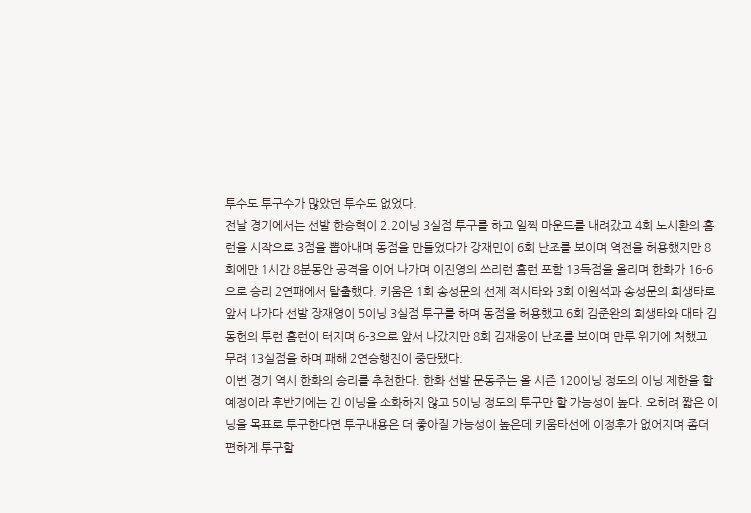투수도 투구수가 많았던 투수도 없었다.
전날 경기에서는 선발 한승혁이 2.2이닝 3실점 투구를 하고 일찍 마운드를 내려갔고 4회 노시환의 홈런을 시작으로 3점을 뽑아내며 동점을 만들었다가 강재민이 6회 난조를 보이며 역전을 허용했지만 8회에만 1시간 8분동안 공격을 이어 나가며 이진영의 쓰리런 홈런 포함 13득점을 올리며 한화가 16-6으로 승리 2연패에서 탈출했다. 키움은 1회 송성문의 선제 적시타와 3회 이원석과 송성문의 희생타로 앞서 나가다 선발 장재영이 5이닝 3실점 투구를 하며 동점을 허용했고 6회 김준완의 희생타와 대타 김동헌의 투런 홈런이 터지며 6-3으로 앞서 나갔지만 8회 김재웅이 난조를 보이며 만루 위기에 처했고 무려 13실점을 하며 패해 2연승행진이 중단됐다.
이번 경기 역시 한화의 승리를 추천한다. 한화 선발 문동주는 올 시즌 120이닝 정도의 이닝 제한을 할 예정이라 후반기에는 긴 이닝을 소화하지 않고 5이닝 정도의 투구만 할 가능성이 높다. 오히려 짧은 이닝을 목표로 투구한다면 투구내용은 더 좋아질 가능성이 높은데 키움타선에 이정후가 없어지며 좀더 편하게 투구할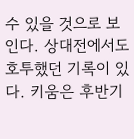수 있을 것으로 보인다. 상대전에서도 호투했던 기록이 있다. 키움은 후반기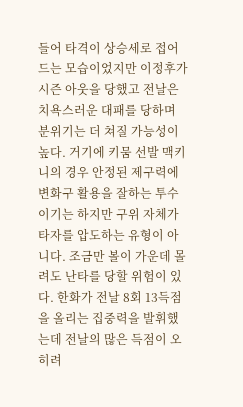들어 타격이 상승세로 접어드는 모습이었지만 이정후가 시즌 아웃을 당했고 전날은 치욕스러운 대패를 당하며 분위기는 더 쳐질 가능성이 높다. 거기에 키뭄 선발 맥키니의 경우 안정된 제구력에 변화구 활용을 잘하는 투수이기는 하지만 구위 자체가 타자를 압도하는 유형이 아니다. 조금만 볼이 가운데 몰려도 난타를 당할 위험이 있다. 한화가 전날 8회 13득점을 올리는 집중력을 발휘했는데 전날의 많은 득점이 오히려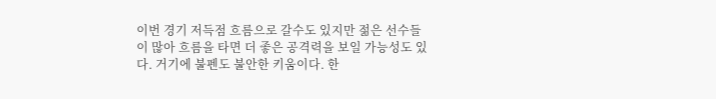이번 경기 저득점 흐름으로 갈수도 있지만 젊은 선수들이 많아 흐름을 타면 더 좋은 공격력을 보일 가능성도 있다. 거기에 불펜도 불안한 키움이다. 한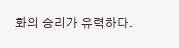화의 승리가 유력하다.